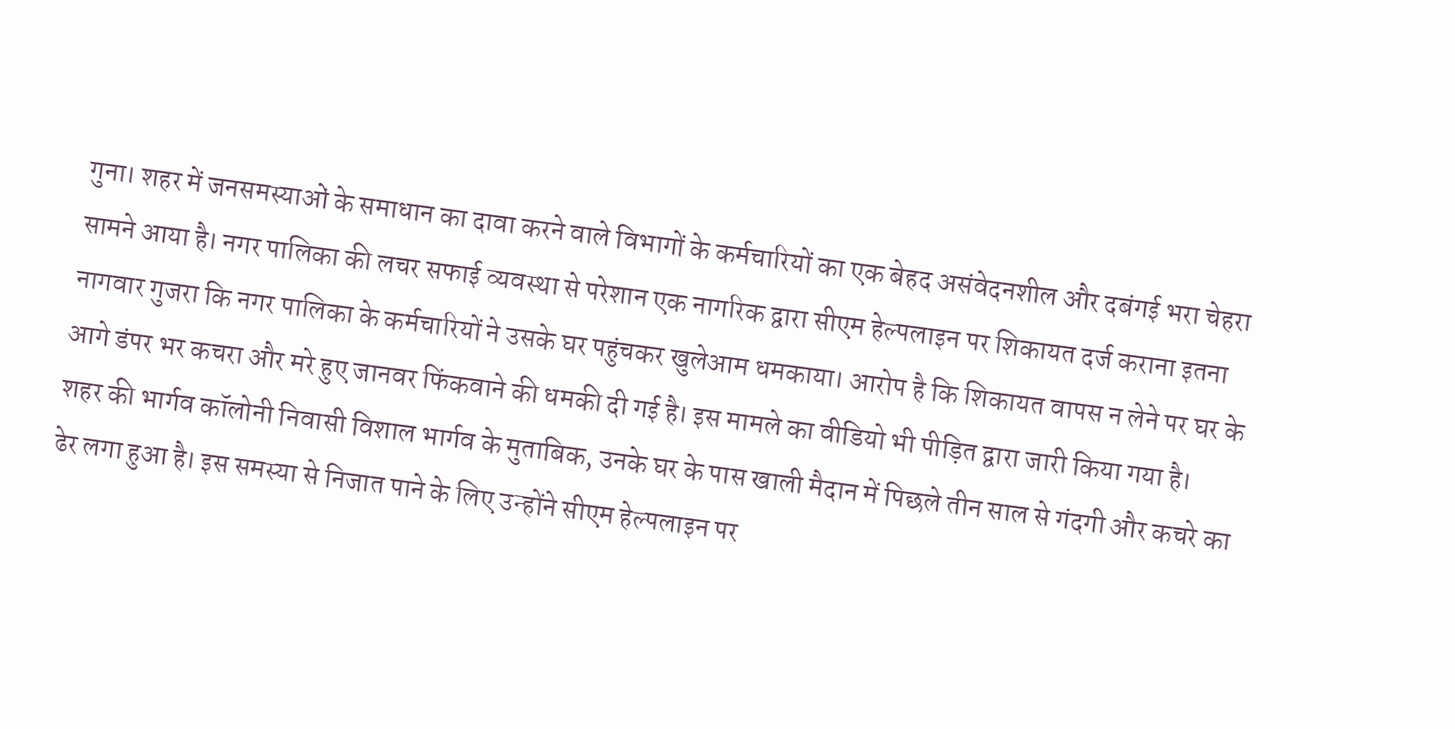गुना। शहर में जनसमस्याओं के समाधान का दावा करने वाले विभागों के कर्मचारियों का एक बेहद असंवेदनशील और दबंगई भरा चेहरा सामने आया है। नगर पालिका की लचर सफाई व्यवस्था से परेशान एक नागरिक द्वारा सीएम हेल्पलाइन पर शिकायत दर्ज कराना इतना नागवार गुजरा कि नगर पालिका के कर्मचारियों ने उसके घर पहुंचकर खुलेआम धमकाया। आरोप है कि शिकायत वापस न लेने पर घर के आगे डंपर भर कचरा और मरे हुए जानवर फिंकवाने की धमकी दी गई है। इस मामले का वीडियो भी पीड़ित द्वारा जारी किया गया है।
शहर की भार्गव कॉलोनी निवासी विशाल भार्गव के मुताबिक, उनके घर के पास खाली मैदान में पिछले तीन साल से गंदगी और कचरे का ढेर लगा हुआ है। इस समस्या से निजात पाने के लिए उन्होंने सीएम हेल्पलाइन पर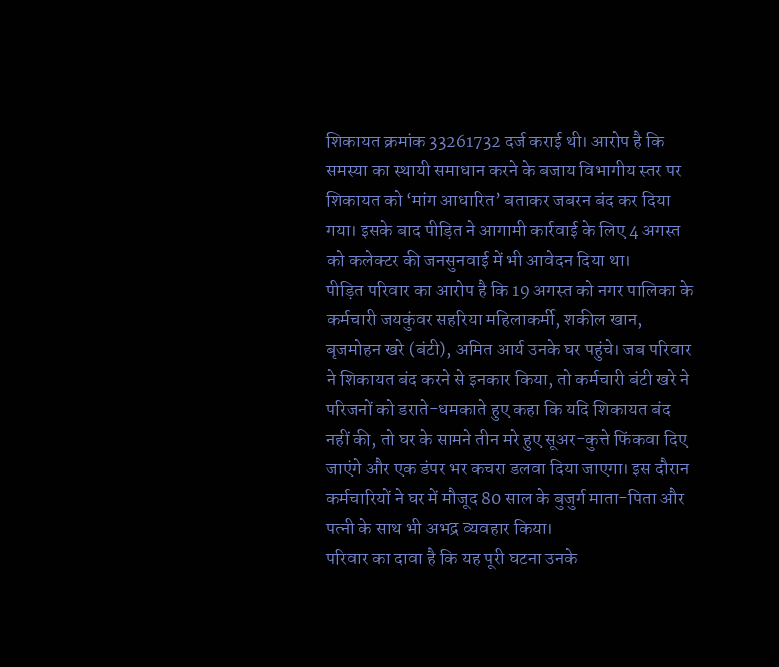शिकायत क्रमांक 33261732 दर्ज कराई थी। आरोप है कि समस्या का स्थायी समाधान करने के बजाय विभागीय स्तर पर शिकायत को ‘मांग आधारित’ बताकर जबरन बंद कर दिया गया। इसके बाद पीड़ित ने आगामी कार्रवाई के लिए 4 अगस्त को कलेक्टर की जनसुनवाई में भी आवेदन दिया था।
पीड़ित परिवार का आरोप है कि 19 अगस्त को नगर पालिका के कर्मचारी जयकुंवर सहरिया महिलाकर्मी, शकील खान, बृजमोहन खरे (बंटी), अमित आर्य उनके घर पहुंचे। जब परिवार ने शिकायत बंद करने से इनकार किया, तो कर्मचारी बंटी खरे ने परिजनों को डराते-धमकाते हुए कहा कि यदि शिकायत बंद नहीं की, तो घर के सामने तीन मरे हुए सूअर-कुत्ते फिंकवा दिए जाएंगे और एक डंपर भर कचरा डलवा दिया जाएगा। इस दौरान कर्मचारियों ने घर में मौजूद 80 साल के बुजुर्ग माता-पिता और पत्नी के साथ भी अभद्र व्यवहार किया।
परिवार का दावा है कि यह पूरी घटना उनके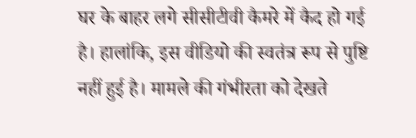घर के बाहर लगे सीसीटीवी कैमरे में कैद हो गई है। हालांकि, इस वीडियो की स्वतंत्र रूप से पुष्टि नहीं हुई है। मामले की गंभीरता को देखते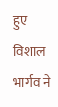हुए विशाल भार्गव ने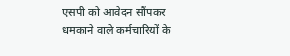एसपी को आवेदन सौंपकर धमकाने वाले कर्मचारियों के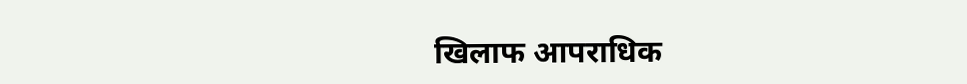खिलाफ आपराधिक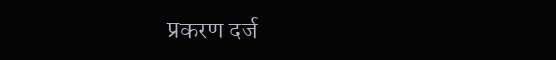प्रकरण दर्ज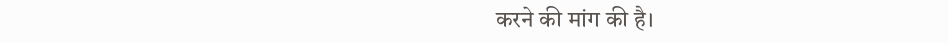करने की मांग की है।